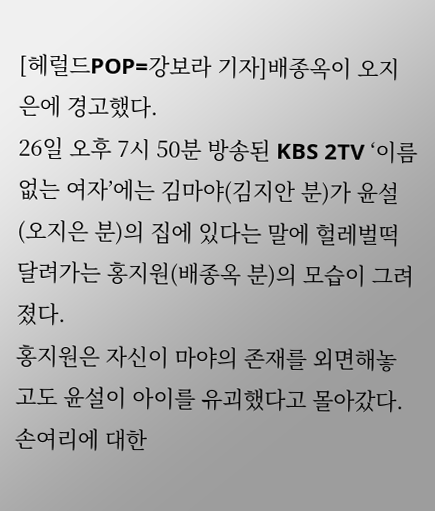[헤럴드POP=강보라 기자]배종옥이 오지은에 경고했다.
26일 오후 7시 50분 방송된 KBS 2TV ‘이름 없는 여자’에는 김마야(김지안 분)가 윤설(오지은 분)의 집에 있다는 말에 헐레벌떡 달려가는 홍지원(배종옥 분)의 모습이 그려졌다.
홍지원은 자신이 마야의 존재를 외면해놓고도 윤설이 아이를 유괴했다고 몰아갔다. 손여리에 대한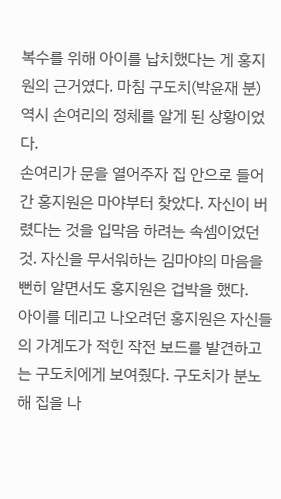복수를 위해 아이를 납치했다는 게 홍지원의 근거였다. 마침 구도치(박윤재 분) 역시 손여리의 정체를 알게 된 상황이었다.
손여리가 문을 열어주자 집 안으로 들어간 홍지원은 마야부터 찾았다. 자신이 버렸다는 것을 입막음 하려는 속셈이었던 것. 자신을 무서워하는 김마야의 마음을 뻔히 알면서도 홍지원은 겁박을 했다.
아이를 데리고 나오려던 홍지원은 자신들의 가계도가 적힌 작전 보드를 발견하고는 구도치에게 보여줬다. 구도치가 분노해 집을 나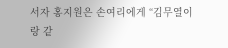서자 홍지원은 손여리에게 “김무열이랑 같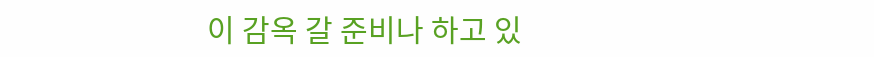이 감옥 갈 준비나 하고 있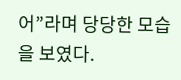어”라며 당당한 모습을 보였다.